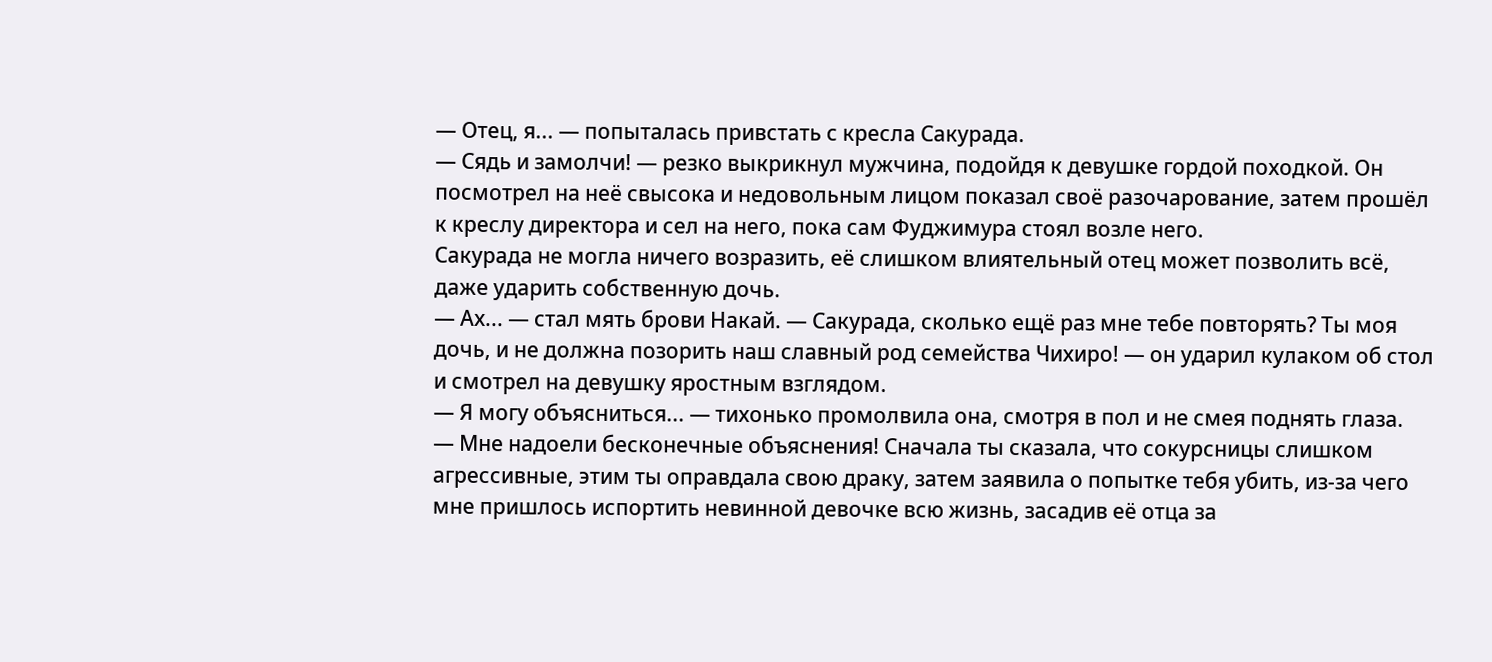— Отец, я... — попыталась привстать с кресла Сакурада.
— Сядь и замолчи! — резко выкрикнул мужчина, подойдя к девушке гордой походкой. Он посмотрел на неё свысока и недовольным лицом показал своё разочарование, затем прошёл к креслу директора и сел на него, пока сам Фуджимура стоял возле него.
Сакурада не могла ничего возразить, её слишком влиятельный отец может позволить всё, даже ударить собственную дочь.
— Ах... — стал мять брови Накай. — Сакурада, сколько ещё раз мне тебе повторять? Ты моя дочь, и не должна позорить наш славный род семейства Чихиро! — он ударил кулаком об стол и смотрел на девушку яростным взглядом.
— Я могу объясниться... — тихонько промолвила она, смотря в пол и не смея поднять глаза.
— Мне надоели бесконечные объяснения! Сначала ты сказала, что сокурсницы слишком агрессивные, этим ты оправдала свою драку, затем заявила о попытке тебя убить, из-за чего мне пришлось испортить невинной девочке всю жизнь, засадив её отца за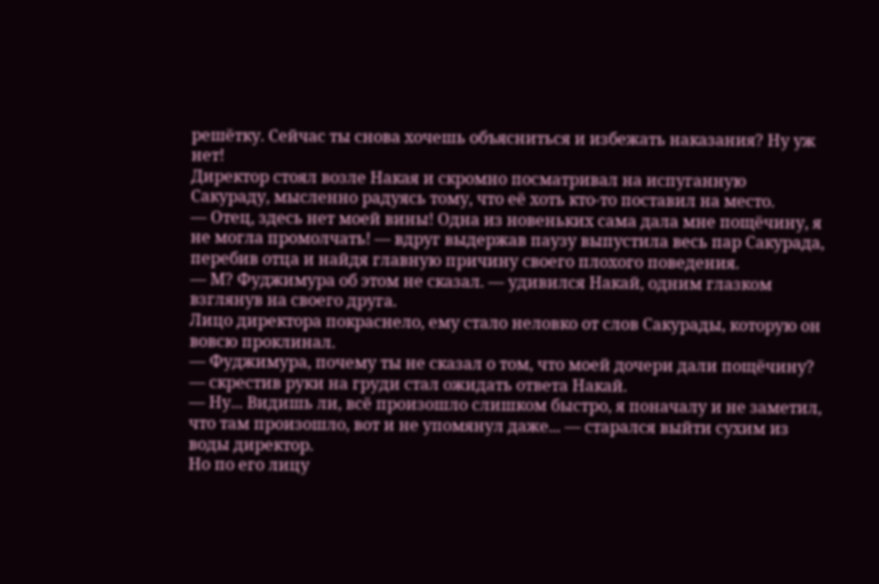решётку. Сейчас ты снова хочешь объясниться и избежать наказания? Ну уж нет!
Директор стоял возле Накая и скромно посматривал на испуганную Сакураду, мысленно радуясь тому, что её хоть кто-то поставил на место.
— Отец, здесь нет моей вины! Одна из новеньких сама дала мне пощёчину, я не могла промолчать! — вдруг выдержав паузу выпустила весь пар Сакурада, перебив отца и найдя главную причину своего плохого поведения.
— М? Фуджимура об этом не сказал. — удивился Накай, одним глазком взглянув на своего друга.
Лицо директора покраснело, ему стало неловко от слов Сакурады, которую он вовсю проклинал.
— Фуджимура, почему ты не сказал о том, что моей дочери дали пощёчину? — скрестив руки на груди стал ожидать ответа Накай.
— Ну... Видишь ли, всё произошло слишком быстро, я поначалу и не заметил, что там произошло, вот и не упомянул даже... — старался выйти сухим из воды директор.
Но по его лицу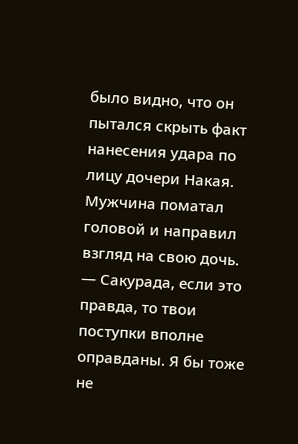было видно, что он пытался скрыть факт нанесения удара по лицу дочери Накая. Мужчина поматал головой и направил взгляд на свою дочь.
— Сакурада, если это правда, то твои поступки вполне оправданы. Я бы тоже не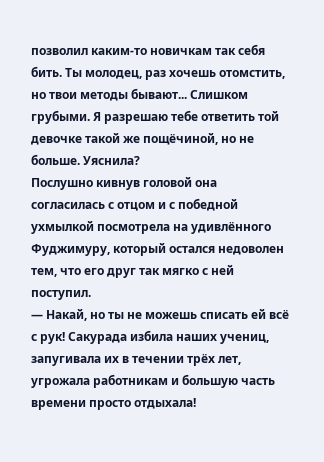позволил каким-то новичкам так себя бить. Ты молодец, раз хочешь отомстить, но твои методы бывают... Слишком грубыми. Я разрешаю тебе ответить той девочке такой же пощёчиной, но не больше. Уяснила?
Послушно кивнув головой она согласилась с отцом и с победной ухмылкой посмотрела на удивлённого Фуджимуру, который остался недоволен тем, что его друг так мягко с ней поступил.
— Накай, но ты не можешь списать ей всё с рук! Сакурада избила наших учениц, запугивала их в течении трёх лет, угрожала работникам и большую часть времени просто отдыхала!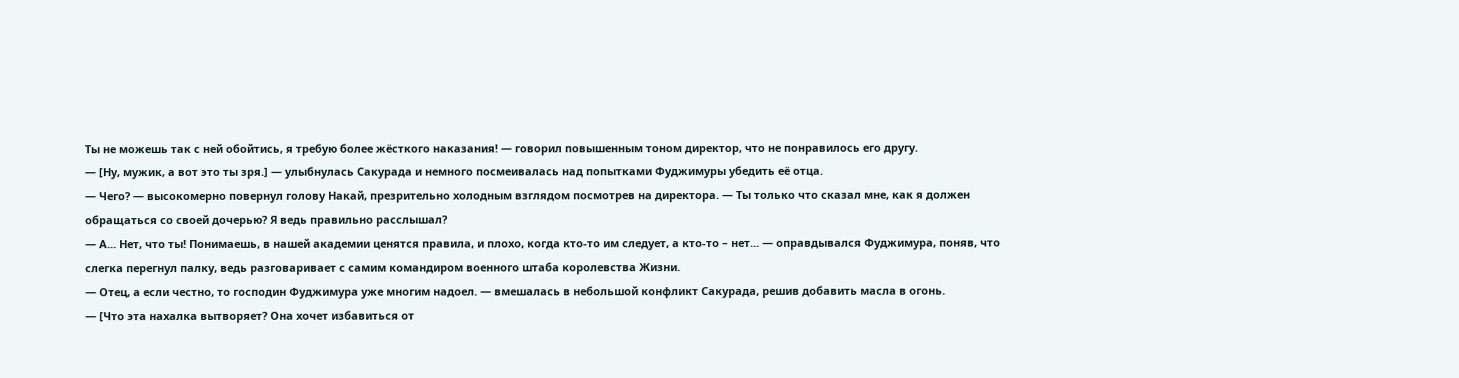Ты не можешь так с ней обойтись, я требую более жёсткого наказания! — говорил повышенным тоном директор, что не понравилось его другу.
— [Ну, мужик, а вот это ты зря.] — улыбнулась Сакурада и немного посмеивалась над попытками Фуджимуры убедить её отца.
— Чего? — высокомерно повернул голову Накай, презрительно холодным взглядом посмотрев на директора. — Ты только что сказал мне, как я должен обращаться со своей дочерью? Я ведь правильно расслышал?
— А... Нет, что ты! Понимаешь, в нашей академии ценятся правила, и плохо, когда кто-то им следует, а кто-то – нет... — оправдывался Фуджимура, поняв, что слегка перегнул палку, ведь разговаривает с самим командиром военного штаба королевства Жизни.
— Отец, а если честно, то господин Фуджимура уже многим надоел. — вмешалась в небольшой конфликт Сакурада, решив добавить масла в огонь.
— [Что эта нахалка вытворяет? Она хочет избавиться от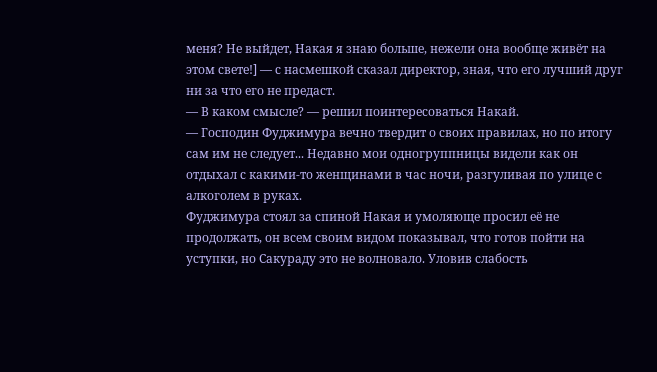меня? Не выйдет, Накая я знаю больше, нежели она вообще живёт на этом свете!] — с насмешкой сказал директор, зная, что его лучший друг ни за что его не предаст.
— В каком смысле? — решил поинтересоваться Накай.
— Господин Фуджимура вечно твердит о своих правилах, но по итогу сам им не следует... Недавно мои одногруппницы видели как он отдыхал с какими-то женщинами в час ночи, разгуливая по улице с алкоголем в руках.
Фуджимура стоял за спиной Накая и умоляюще просил её не продолжать, он всем своим видом показывал, что готов пойти на уступки, но Сакураду это не волновало. Уловив слабость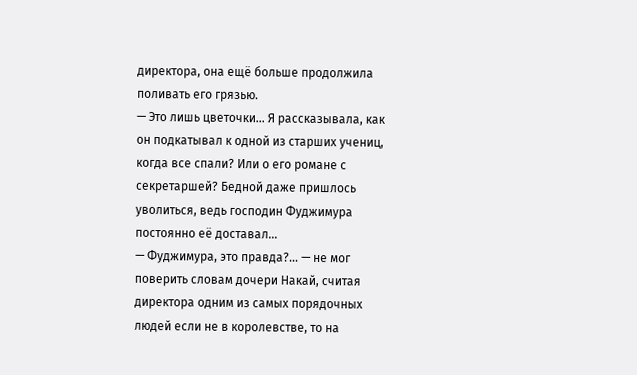директора, она ещё больше продолжила поливать его грязью.
— Это лишь цветочки... Я рассказывала, как он подкатывал к одной из старших учениц, когда все спали? Или о его романе с секретаршей? Бедной даже пришлось уволиться, ведь господин Фуджимура постоянно её доставал...
— Фуджимура, это правда?... — не мог поверить словам дочери Накай, считая директора одним из самых порядочных людей если не в королевстве, то на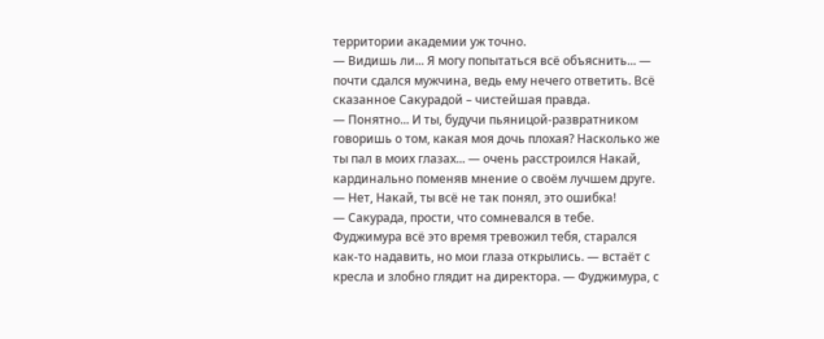территории академии уж точно.
— Видишь ли... Я могу попытаться всё объяснить... — почти сдался мужчина, ведь ему нечего ответить. Всё сказанное Сакурадой – чистейшая правда.
— Понятно... И ты, будучи пьяницой-развратником говоришь о том, какая моя дочь плохая? Насколько же ты пал в моих глазах... — очень расстроился Накай, кардинально поменяв мнение о своём лучшем друге.
— Нет, Накай, ты всё не так понял, это ошибка!
— Сакурада, прости, что сомневался в тебе. Фуджимура всё это время тревожил тебя, старался как-то надавить, но мои глаза открылись. — встаёт с кресла и злобно глядит на директора. — Фуджимура, с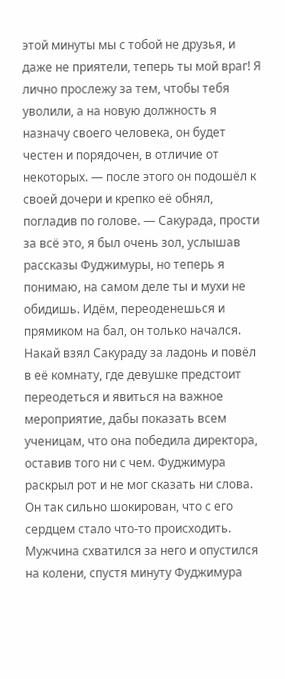этой минуты мы с тобой не друзья, и даже не приятели, теперь ты мой враг! Я лично прослежу за тем, чтобы тебя уволили, а на новую должность я назначу своего человека, он будет честен и порядочен, в отличие от некоторых. — после этого он подошёл к своей дочери и крепко её обнял, погладив по голове. — Сакурада, прости за всё это, я был очень зол, услышав рассказы Фуджимуры, но теперь я понимаю, на самом деле ты и мухи не обидишь. Идём, переоденешься и прямиком на бал, он только начался.
Накай взял Сакураду за ладонь и повёл в её комнату, где девушке предстоит переодеться и явиться на важное мероприятие, дабы показать всем ученицам, что она победила директора, оставив того ни с чем. Фуджимура раскрыл рот и не мог сказать ни слова. Он так сильно шокирован, что с его сердцем стало что-то происходить. Мужчина схватился за него и опустился на колени, спустя минуту Фуджимура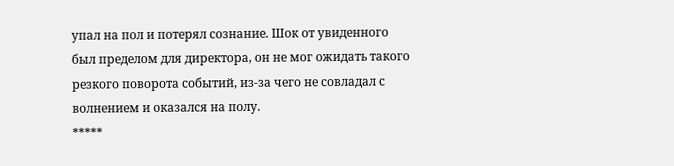упал на пол и потерял сознание. Шок от увиденного был пределом для директора, он не мог ожидать такого резкого поворота событий, из-за чего не совладал с волнением и оказался на полу.
*****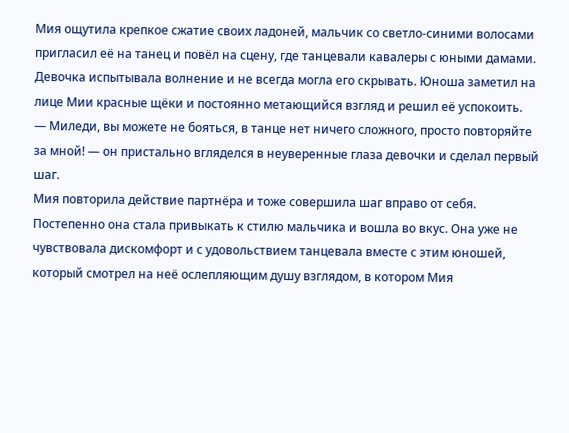Мия ощутила крепкое сжатие своих ладоней, мальчик со светло-синими волосами пригласил её на танец и повёл на сцену, где танцевали кавалеры с юными дамами. Девочка испытывала волнение и не всегда могла его скрывать. Юноша заметил на лице Мии красные щёки и постоянно метающийся взгляд и решил её успокоить.
— Миледи, вы можете не бояться, в танце нет ничего сложного, просто повторяйте за мной! — он пристально вгляделся в неуверенные глаза девочки и сделал первый шаг.
Мия повторила действие партнёра и тоже совершила шаг вправо от себя. Постепенно она стала привыкать к стилю мальчика и вошла во вкус. Она уже не чувствовала дискомфорт и с удовольствием танцевала вместе с этим юношей, который смотрел на неё ослепляющим душу взглядом, в котором Мия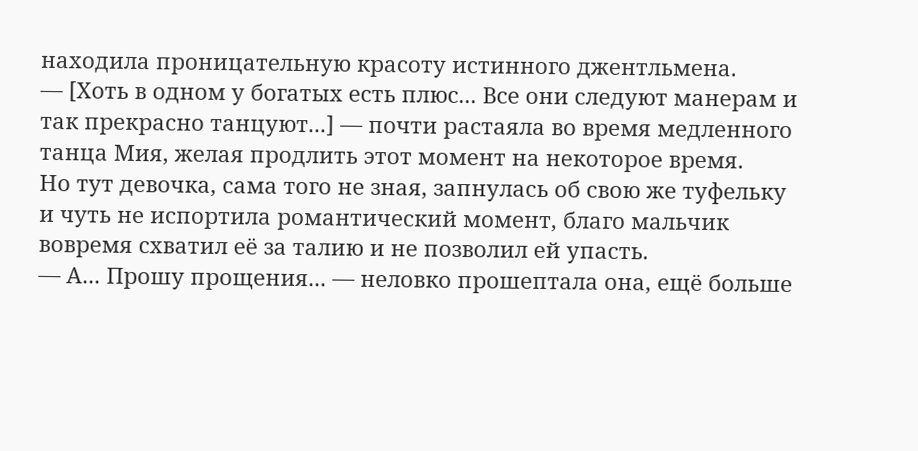находила проницательную красоту истинного джентльмена.
— [Хоть в одном у богатых есть плюс... Все они следуют манерам и так прекрасно танцуют...] — почти растаяла во время медленного танца Мия, желая продлить этот момент на некоторое время.
Но тут девочка, сама того не зная, запнулась об свою же туфельку и чуть не испортила романтический момент, благо мальчик вовремя схватил её за талию и не позволил ей упасть.
— А... Прошу прощения... — неловко прошептала она, ещё больше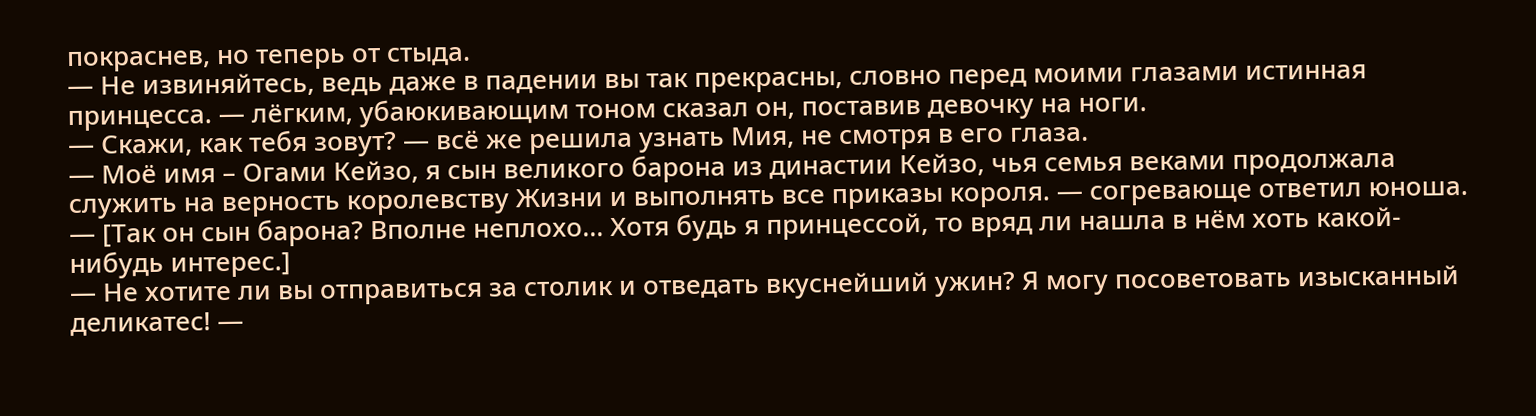покраснев, но теперь от стыда.
— Не извиняйтесь, ведь даже в падении вы так прекрасны, словно перед моими глазами истинная принцесса. — лёгким, убаюкивающим тоном сказал он, поставив девочку на ноги.
— Скажи, как тебя зовут? — всё же решила узнать Мия, не смотря в его глаза.
— Моё имя – Огами Кейзо, я сын великого барона из династии Кейзо, чья семья веками продолжала служить на верность королевству Жизни и выполнять все приказы короля. — согревающе ответил юноша.
— [Так он сын барона? Вполне неплохо... Хотя будь я принцессой, то вряд ли нашла в нём хоть какой-нибудь интерес.]
— Не хотите ли вы отправиться за столик и отведать вкуснейший ужин? Я могу посоветовать изысканный деликатес! —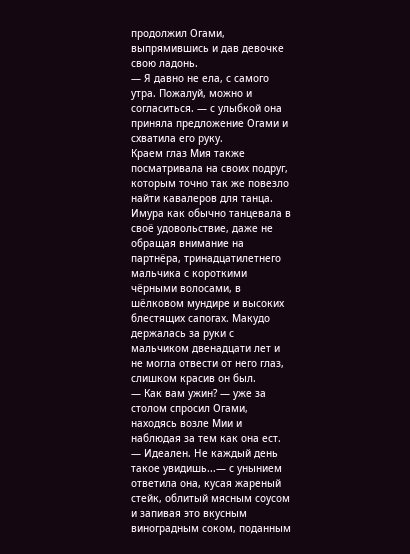продолжил Огами, выпрямившись и дав девочке свою ладонь.
— Я давно не ела, с самого утра. Пожалуй, можно и согласиться. — с улыбкой она приняла предложение Огами и схватила его руку.
Краем глаз Мия также посматривала на своих подруг, которым точно так же повезло найти кавалеров для танца. Имура как обычно танцевала в своё удовольствие, даже не обращая внимание на партнёра, тринадцатилетнего мальчика с короткими чёрными волосами, в шёлковом мундире и высоких блестящих сапогах. Макудо держалась за руки с мальчиком двенадцати лет и не могла отвести от него глаз, слишком красив он был.
— Как вам ужин? — уже за столом спросил Огами, находясь возле Мии и наблюдая за тем как она ест.
— Идеален. Не каждый день такое увидишь...— с унынием ответила она, кусая жареный стейк, облитый мясным соусом и запивая это вкусным виноградным соком, поданным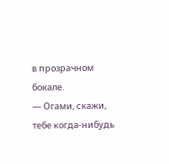в прозрачном бокале.
— Огами, скажи, тебе когда-нибудь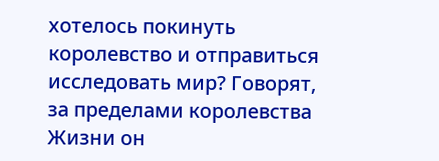хотелось покинуть королевство и отправиться исследовать мир? Говорят, за пределами королевства Жизни он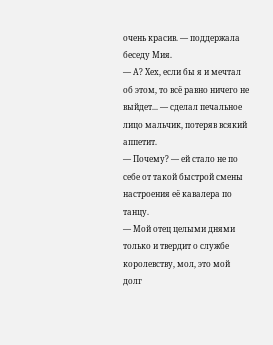очень красив. — поддержала беседу Мия.
— А? Хех, если бы я и мечтал об этом, то всё равно ничего не выйдет... — сделал печальное лицо мальчик, потеряв всякий аппетит.
— Почему? — ей стало не по себе от такой быстрой смены настроения её кавалера по танцу.
— Мой отец целыми днями только и твердит о службе королевству, мол, это мой долг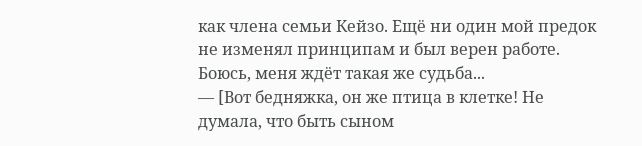как члена семьи Кейзо. Ещё ни один мой предок не изменял принципам и был верен работе. Боюсь, меня ждёт такая же судьба...
— [Вот бедняжка, он же птица в клетке! Не думала, что быть сыном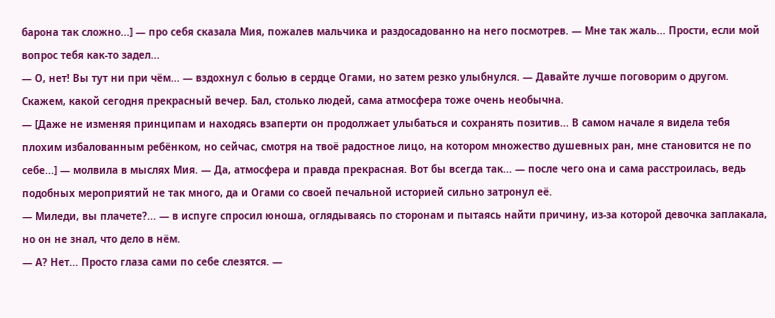барона так сложно...] — про себя сказала Мия, пожалев мальчика и раздосадованно на него посмотрев. — Мне так жаль... Прости, если мой вопрос тебя как-то задел...
— О, нет! Вы тут ни при чём... — вздохнул с болью в сердце Огами, но затем резко улыбнулся. — Давайте лучше поговорим о другом. Скажем, какой сегодня прекрасный вечер. Бал, столько людей, сама атмосфера тоже очень необычна.
— [Даже не изменяя принципам и находясь взаперти он продолжает улыбаться и сохранять позитив... В самом начале я видела тебя плохим избалованным ребёнком, но сейчас, смотря на твоё радостное лицо, на котором множество душевных ран, мне становится не по себе...] — молвила в мыслях Мия. — Да, атмосфера и правда прекрасная. Вот бы всегда так... — после чего она и сама расстроилась, ведь подобных мероприятий не так много, да и Огами со своей печальной историей сильно затронул её.
— Миледи, вы плачете?... — в испуге спросил юноша, оглядываясь по сторонам и пытаясь найти причину, из-за которой девочка заплакала, но он не знал, что дело в нём.
— А? Нет... Просто глаза сами по себе слезятся. —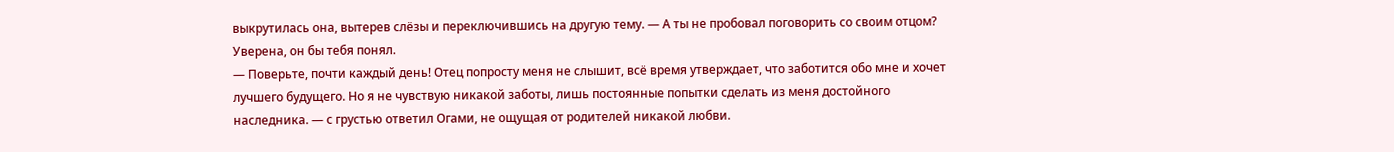выкрутилась она, вытерев слёзы и переключившись на другую тему. — А ты не пробовал поговорить со своим отцом? Уверена, он бы тебя понял.
— Поверьте, почти каждый день! Отец попросту меня не слышит, всё время утверждает, что заботится обо мне и хочет лучшего будущего. Но я не чувствую никакой заботы, лишь постоянные попытки сделать из меня достойного наследника. — с грустью ответил Огами, не ощущая от родителей никакой любви.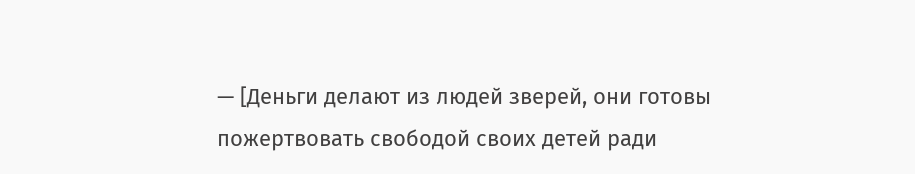— [Деньги делают из людей зверей, они готовы пожертвовать свободой своих детей ради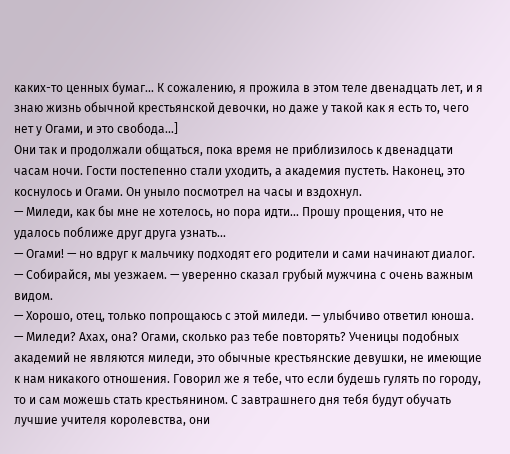каких-то ценных бумаг... К сожалению, я прожила в этом теле двенадцать лет, и я знаю жизнь обычной крестьянской девочки, но даже у такой как я есть то, чего нет у Огами, и это свобода...]
Они так и продолжали общаться, пока время не приблизилось к двенадцати часам ночи. Гости постепенно стали уходить, а академия пустеть. Наконец, это коснулось и Огами. Он уныло посмотрел на часы и вздохнул.
— Миледи, как бы мне не хотелось, но пора идти... Прошу прощения, что не удалось поближе друг друга узнать...
— Огами! — но вдруг к мальчику подходят его родители и сами начинают диалог. — Собирайся, мы уезжаем. — уверенно сказал грубый мужчина с очень важным видом.
— Хорошо, отец, только попрощаюсь с этой миледи. — улыбчиво ответил юноша.
— Миледи? Ахах, она? Огами, сколько раз тебе повторять? Ученицы подобных академий не являются миледи, это обычные крестьянские девушки, не имеющие к нам никакого отношения. Говорил же я тебе, что если будешь гулять по городу, то и сам можешь стать крестьянином. С завтрашнего дня тебя будут обучать лучшие учителя королевства, они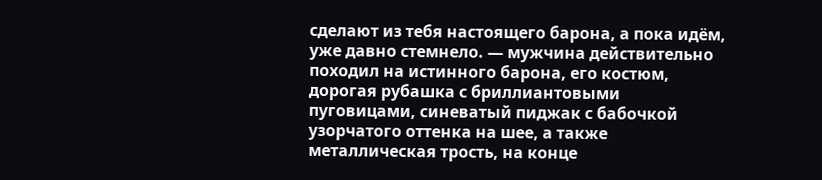сделают из тебя настоящего барона, а пока идём, уже давно стемнело. — мужчина действительно походил на истинного барона, его костюм, дорогая рубашка с бриллиантовыми пуговицами, синеватый пиджак с бабочкой узорчатого оттенка на шее, а также металлическая трость, на конце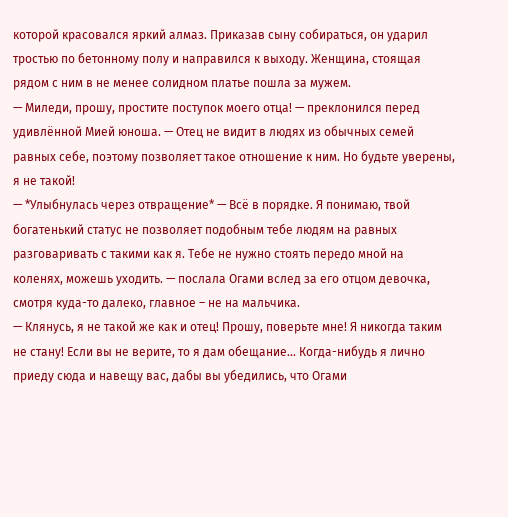которой красовался яркий алмаз. Приказав сыну собираться, он ударил тростью по бетонному полу и направился к выходу. Женщина, стоящая рядом с ним в не менее солидном платье пошла за мужем.
— Миледи, прошу, простите поступок моего отца! — преклонился перед удивлённой Мией юноша. — Отец не видит в людях из обычных семей равных себе, поэтому позволяет такое отношение к ним. Но будьте уверены, я не такой!
— *Улыбнулась через отвращение* — Всё в порядке. Я понимаю, твой богатенький статус не позволяет подобным тебе людям на равных разговаривать с такими как я. Тебе не нужно стоять передо мной на коленях, можешь уходить. — послала Огами вслед за его отцом девочка, смотря куда-то далеко, главное – не на мальчика.
— Клянусь, я не такой же как и отец! Прошу, поверьте мне! Я никогда таким не стану! Если вы не верите, то я дам обещание... Когда-нибудь я лично приеду сюда и навещу вас, дабы вы убедились, что Огами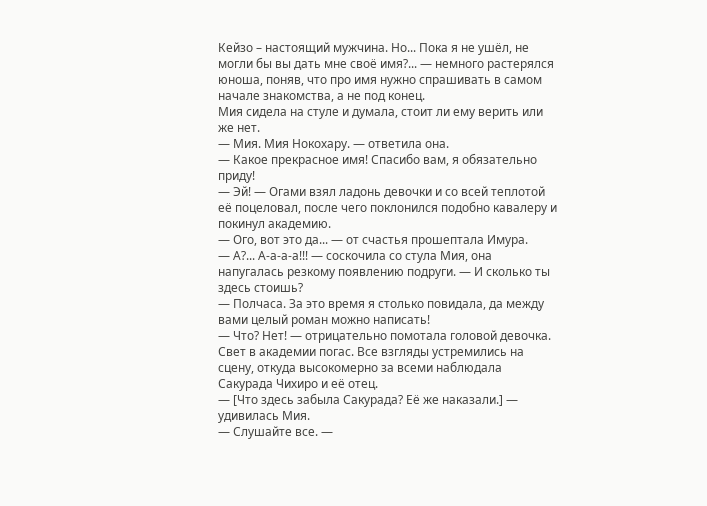Кейзо – настоящий мужчина. Но... Пока я не ушёл, не могли бы вы дать мне своё имя?... — немного растерялся юноша, поняв, что про имя нужно спрашивать в самом начале знакомства, а не под конец.
Мия сидела на стуле и думала, стоит ли ему верить или же нет.
— Мия. Мия Нокохару. — ответила она.
— Какое прекрасное имя! Спасибо вам, я обязательно приду!
— Эй! — Огами взял ладонь девочки и со всей теплотой её поцеловал, после чего поклонился подобно кавалеру и покинул академию.
— Ого, вот это да... — от счастья прошептала Имура.
— А?... А-а-а-а!!! — соскочила со стула Мия, она напугалась резкому появлению подруги. — И сколько ты здесь стоишь?
— Полчаса. За это время я столько повидала, да между вами целый роман можно написать!
— Что? Нет! — отрицательно помотала головой девочка.
Свет в академии погас. Все взгляды устремились на сцену, откуда высокомерно за всеми наблюдала Сакурада Чихиро и её отец.
— [Что здесь забыла Сакурада? Её же наказали.] — удивилась Мия.
— Слушайте все. —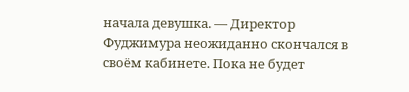начала девушка. — Директор Фуджимура неожиданно скончался в своём кабинете. Пока не будет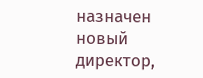назначен новый директор,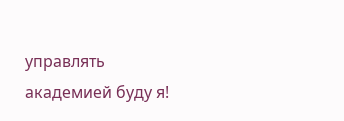управлять академией буду я!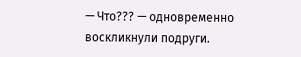— Что??? — одновременно воскликнули подруги.